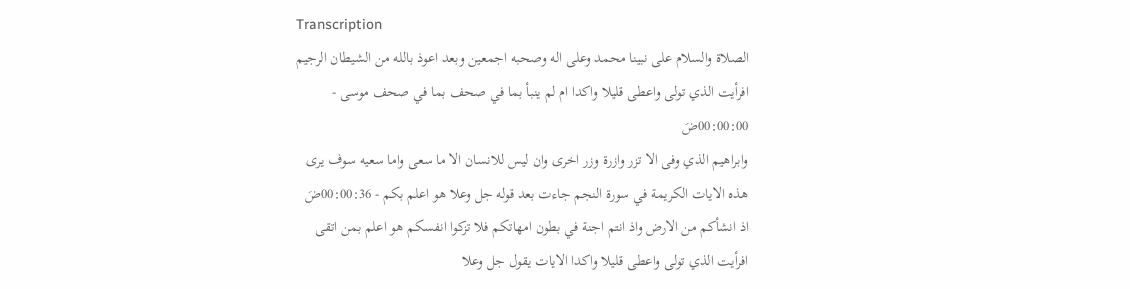Transcription
الصلاة والسلام على نبينا محمد وعلى اله وصحبه اجمعين وبعد اعوذ بالله من الشيطان الرجيم افرأيت الذي تولى واعطى قليلا واكدا ام لم ينبأ بما في صحف بما في صحف موسى - 00:00:00ضَ
وابراهيم الذي وفى الا تزر وازرة وزر اخرى وان ليس للانسان الا ما سعى واما سعيه سوف يرى هذه الايات الكريمة في سورة النجم جاءت بعد قوله جل وعلا هو اعلم بكم - 00:00:36ضَ
اذ انشأكم من الارض واذ انتم اجنة في بطون امهاتكم فلا تزكوا انفسكم هو اعلم بمن اتقى افرأيت الذي تولى واعطى قليلا واكدا الايات يقول جل وعلا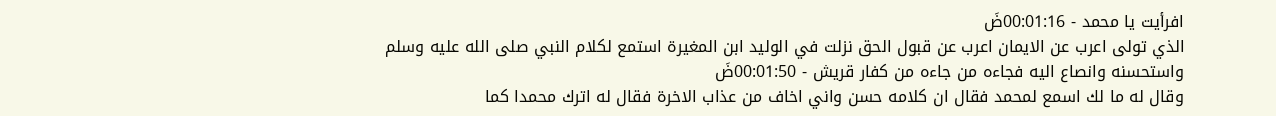افرأيت يا محمد - 00:01:16ضَ
الذي تولى اعرب عن الايمان اعرب عن قبول الحق نزلت في الوليد ابن المغيرة استمع لكلام النبي صلى الله عليه وسلم واستحسنه وانصاع اليه فجاءه من جاءه من كفار قريش - 00:01:50ضَ
وقال له ما لك اسمع لمحمد فقال ان كلامه حسن واني اخاف من عذاب الاخرة فقال له اترك محمدا كما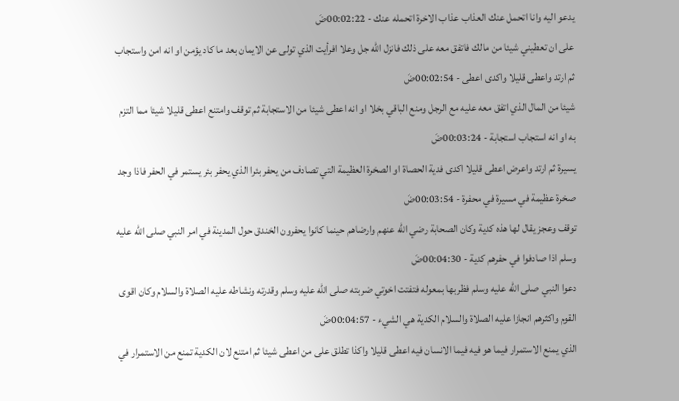يدعو اليه وانا اتحمل عنك العذاب عذاب الاخرة اتحمله عنك - 00:02:22ضَ
على ان تعطيني شيئا من مالك فاتفق معه على ذلك فانزل الله جل وعلا افرأيت الذي تولى عن الايمان بعد ما كاد يؤمن او انه امن واستجاب ثم ارتد واعطى قليلا واكدى اعطى - 00:02:54ضَ
شيئا من المال الذي اتفق معه عليه مع الرجل ومنع الباقي بخلا او انه اعطى شيئا من الاستجابة ثم توقف وامتنع اعطى قليلا شيئا مما التزم به او انه استجاب استجابة - 00:03:24ضَ
يسيرة ثم ارتد واعرض اعطى قليلا اكدى فدية الحصاة او الصخرة العظيمة التي تصادف من يحفر بئرا الذي يحفر بئر يستمر في الحفر فاذا وجد صخرة عظيمة في مسيرة في محفرة - 00:03:54ضَ
توقف وعجز يقال لها هذه كدية وكان الصحابة رضي الله عنهم وارضاهم حينما كانوا يحفرون الخندق حول المدينة في امر النبي صلى الله عليه وسلم اذا صادفوا في حفرهم كدية - 00:04:30ضَ
دعوا النبي صلى الله عليه وسلم فظربها بمعوله فتفتت اخوتي ضربته صلى الله عليه وسلم وقدرته ونشاطه عليه الصلاة والسلام وكان اقوى القوم واكثرهم انجازا عليه الصلاة والسلام الكدية هي الشيء - 00:04:57ضَ
الذي يمنع الاستمرار فيما هو فيه فيما الانسان فيه اعطى قليلا واكذا تطلق على من اعطى شيئا ثم امتنع لان الكدية تمنع من الاستمرار في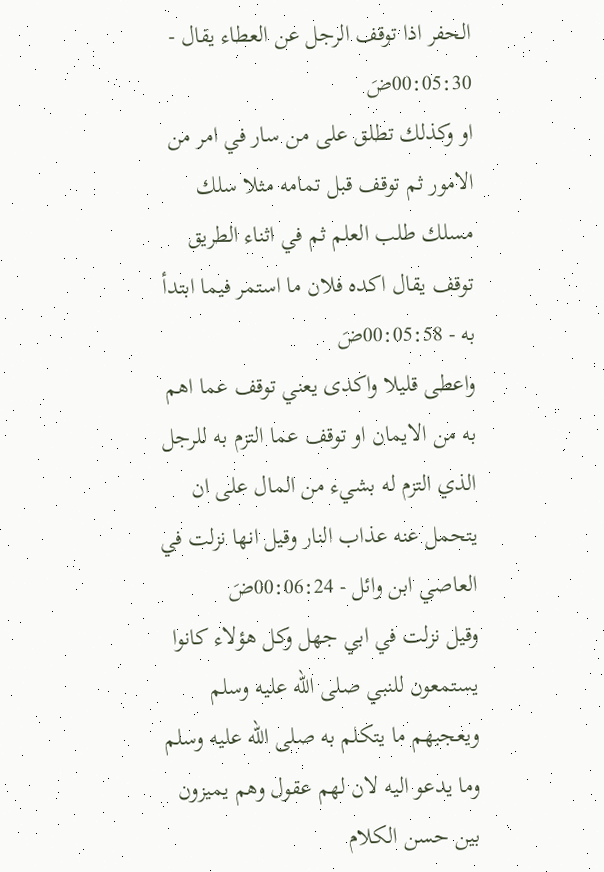الحفر اذا توقف الرجل عن العطاء يقال - 00:05:30ضَ
او وكذلك تطلق على من سار في امر من الامور ثم توقف قبل تمامه مثلا سلك مسلك طلب العلم ثم في اثناء الطريق توقف يقال اكده فلان ما استمر فيما ابتدأ به - 00:05:58ضَ
واعطى قليلا واكدى يعني توقف عما اهم به من الايمان او توقف عما التزم به للرجل الذي التزم له بشيء من المال على ان يتحمل عنه عذاب النار وقيل انها نزلت في العاصي ابن وائل - 00:06:24ضَ
وقيل نزلت في ابي جهل وكل هؤلاء كانوا يستمعون للنبي صلى الله عليه وسلم ويعجبهم ما يتكلم به صلى الله عليه وسلم وما يدعو اليه لان لهم عقول وهم يميزون بين حسن الكلام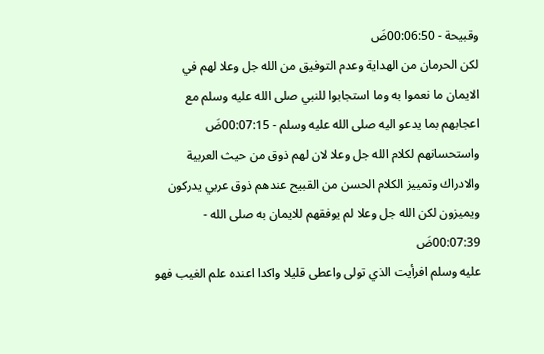وقبيحة - 00:06:50ضَ
لكن الحرمان من الهداية وعدم التوفيق من الله جل وعلا لهم في الايمان ما نعموا به وما استجابوا للنبي صلى الله عليه وسلم مع اعجابهم بما يدعو اليه صلى الله عليه وسلم - 00:07:15ضَ
واستحسانهم لكلام الله جل وعلا لان لهم ذوق من حيث العربية والادراك وتمييز الكلام الحسن من القبيح عندهم ذوق عربي يدركون ويميزون لكن الله جل وعلا لم يوفقهم للايمان به صلى الله - 00:07:39ضَ
عليه وسلم افرأيت الذي تولى واعطى قليلا واكدا اعنده علم الغيب فهو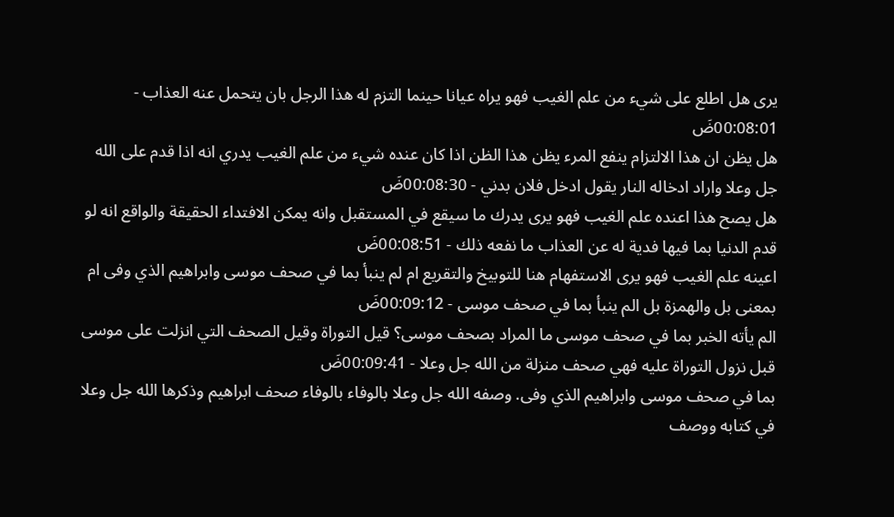يرى هل اطلع على شيء من علم الغيب فهو يراه عيانا حينما التزم له هذا الرجل بان يتحمل عنه العذاب - 00:08:01ضَ
هل يظن ان هذا الالتزام ينفع المرء يظن هذا الظن اذا كان عنده شيء من علم الغيب يدري انه اذا قدم على الله جل وعلا واراد ادخاله النار يقول ادخل فلان بدني - 00:08:30ضَ
هل يصح هذا اعنده علم الغيب فهو يرى يدرك ما سيقع في المستقبل وانه يمكن الافتداء الحقيقة والواقع انه لو قدم الدنيا بما فيها فدية له عن العذاب ما نفعه ذلك - 00:08:51ضَ
اعينه علم الغيب فهو يرى الاستفهام هنا للتوبيخ والتقريع ام لم ينبأ بما في صحف موسى وابراهيم الذي وفى ام بمعنى بل والهمزة بل الم ينبأ بما في صحف موسى - 00:09:12ضَ
الم يأته الخبر بما في صحف موسى ما المراد بصحف موسى؟ قيل التوراة وقيل الصحف التي انزلت على موسى قبل نزول التوراة عليه فهي صحف منزلة من الله جل وعلا - 00:09:41ضَ
بما في صحف موسى وابراهيم الذي وفى. وصفه الله جل وعلا بالوفاء بالوفاء صحف ابراهيم وذكرها الله جل وعلا في كتابه ووصف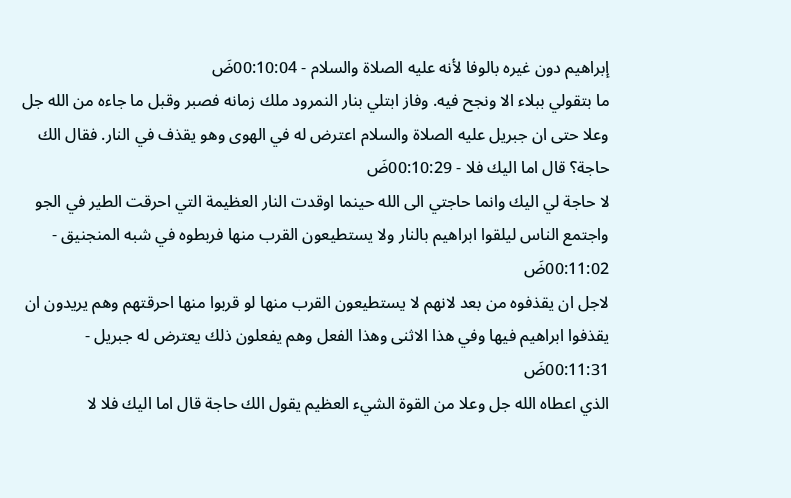إبراهيم دون غيره بالوفا لأنه عليه الصلاة والسلام - 00:10:04ضَ
ما بتقولي ببلاء الا ونجح فيه. وفاز ابتلي بنار النمرود ملك زمانه فصبر وقبل ما جاءه من الله جل وعلا حتى ان جبريل عليه الصلاة والسلام اعترض له في الهوى وهو يقذف في النار. فقال الك حاجة؟ قال اما اليك فلا - 00:10:29ضَ
لا حاجة لي اليك وانما حاجتي الى الله حينما اوقدت النار العظيمة التي احرقت الطير في الجو واجتمع الناس ليلقوا ابراهيم بالنار ولا يستطيعون القرب منها فربطوه في شبه المنجنيق - 00:11:02ضَ
لاجل ان يقذفوه من بعد لانهم لا يستطيعون القرب منها لو قربوا منها احرقتهم وهم يريدون ان يقذفوا ابراهيم فيها وفي هذا الاثنى وهذا الفعل وهم يفعلون ذلك يعترض له جبريل - 00:11:31ضَ
الذي اعطاه الله جل وعلا من القوة الشيء العظيم يقول الك حاجة قال اما اليك فلا لا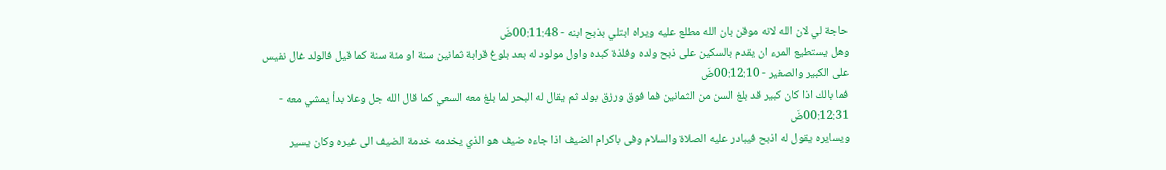حاجة لي لان الله لانه موقن بان الله مطلع عليه ويراه ابتلي بذبح ابنه - 00:11:48ضَ
وهل يستطيع المرء ان يقدم بالسكين على ذبح ولده وفلذة كبده واول مولود له بعد بلوغ قرابة ثمانين سنة او مئة سنة كما قيل فالولد غال نفيس على الكبير والصغير - 00:12:10ضَ
فما بالك اذا كان كبير قد بلغ السن من الثمانين فما فوق ورزق بولد ثم يقال له البحر لما بلغ معه السعي كما قال الله جل وعلا بدأ يمشي معه - 00:12:31ضَ
ويسايره يقول له اذبح فيبادر عليه الصلاة والسلام وفى باكرام الضيف اذا جاءه ضيف هو الذي يخدمه خدمة الضيف الى غيره وكان يسير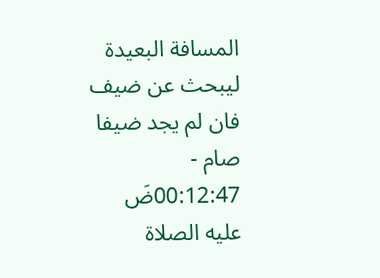المسافة البعيدة ليبحث عن ضيف فان لم يجد ضيفا صام - 00:12:47ضَ
عليه الصلاة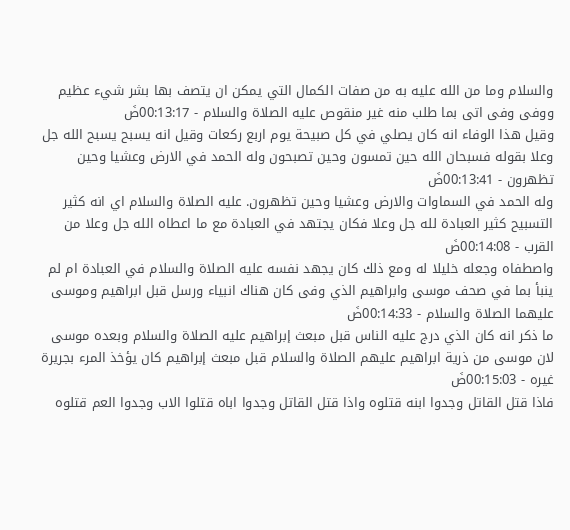والسلام وما من الله عليه به من صفات الكمال التي يمكن ان يتصف بها بشر شيء عظيم ووفى وفى اتى بما طلب منه غير منقوص عليه الصلاة والسلام - 00:13:17ضَ
وقيل هذا الوفاء انه كان يصلي في كل صبيحة يوم اربع ركعات وقيل انه يسبح يسبح الله جل وعلا بقوله فسبحان الله حين تمسون وحين تصبحون وله الحمد في الارض وعشيا وحين تظهرون - 00:13:41ضَ
وله الحمد في السماوات والارض وعشيا وحين تظهرون. عليه الصلاة والسلام اي انه كثير التسبيح كثير العبادة لله جل وعلا فكان يجتهد في العبادة مع ما اعطاه الله جل وعلا من القرب - 00:14:08ضَ
واصطفاه وجعله خليلا له ومع ذلك كان يجهد نفسه عليه الصلاة والسلام في العبادة ام لم ينبأ بما في صحف موسى وابراهيم الذي وفى كان هناك انبياء ورسل قبل ابراهيم وموسى عليهما الصلاة والسلام - 00:14:33ضَ
ما ذكر انه كان الذي درج عليه الناس قبل مبعث إبراهيم عليه الصلاة والسلام وبعده موسى لان موسى من ذرية ابراهيم عليهم الصلاة والسلام قبل مبعث إبراهيم كان يؤخذ المرء بجريرة غيره - 00:15:03ضَ
فاذا قتل القاتل وجدوا ابنه قتلوه واذا قتل القاتل وجدوا اباه قتلوا الاب وجدوا العم قتلوه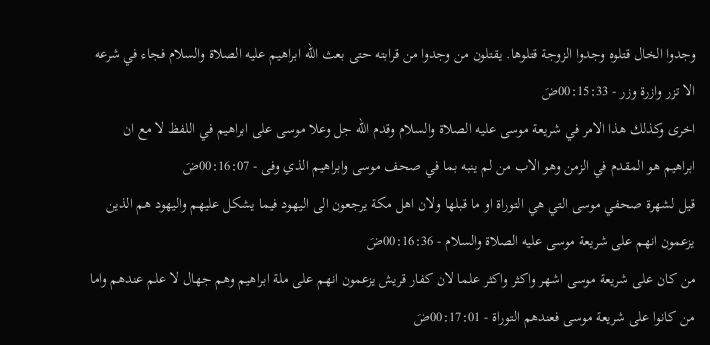وجدوا الخال قتلوه وجدوا الزوجة قتلوها. يقتلون من وجدوا من قرابته حتى بعث الله ابراهيم عليه الصلاة والسلام فجاء في شرعه الا تزر وازرة وزر - 00:15:33ضَ
اخرى وكذلك هذا الامر في شريعة موسى عليه الصلاة والسلام وقدم الله جل وعلا موسى على ابراهيم في اللفظ لا مع ان ابراهيم هو المقدم في الزمن وهو الاب من لم ينبه بما في صحف موسى وابراهيم الذي وفى - 00:16:07ضَ
قيل لشهرة صحفي موسى التي هي التوراة او ما قبلها ولان اهل مكة يرجعون الى اليهود فيما يشكل عليهم واليهود هم الذين يزعمون انهم على شريعة موسى عليه الصلاة والسلام - 00:16:36ضَ
من كان على شريعة موسى اشهر واكثر واكثر علما لان كفار قريش يزعمون انهم على ملة ابراهيم وهم جهال لا علم عندهم واما من كانوا على شريعة موسى فعندهم التوراة - 00:17:01ضَ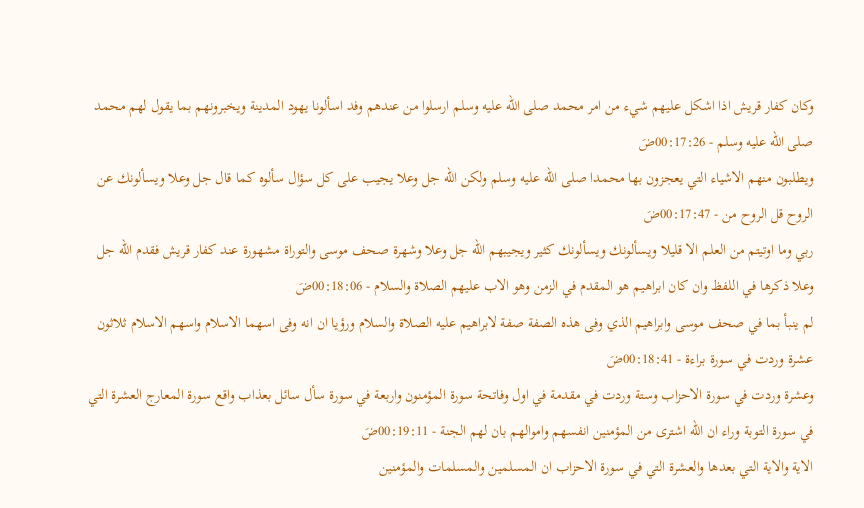وكان كفار قريش اذا اشكل عليهم شيء من امر محمد صلى الله عليه وسلم ارسلوا من عندهم وفد اسألونا يهود المدينة ويخبرونهم بما يقول لهم محمد صلى الله عليه وسلم - 00:17:26ضَ
ويطلبون منهم الاشياء التي يعجزون بها محمدا صلى الله عليه وسلم ولكن الله جل وعلا يجيب على كل سؤال سألوه كما قال جل وعلا ويسألونك عن الروح قل الروح من - 00:17:47ضَ
ربي وما اوتيتم من العلم الا قليلا ويسألونك ويسألونك كثير ويجيبهم الله جل وعلا وشهرة صحف موسى والتوراة مشهورة عند كفار قريش فقدم الله جل وعلا ذكرها في اللفظ وان كان ابراهيم هو المقدم في الزمن وهو الاب عليهم الصلاة والسلام - 00:18:06ضَ
لم ينبأ بما في صحف موسى وابراهيم الذي وفى هذه الصفة صفة لابراهيم عليه الصلاة والسلام ورؤيا ان انه وفى اسهما الاسلام واسهم الاسلام ثلاثون عشرة وردت في سورة براءة - 00:18:41ضَ
وعشرة وردت في سورة الاحزاب وستة وردت في مقدمة في اول وفاتحة سورة المؤمنون واربعة في سورة سأل سائل بعذاب واقع سورة المعارج العشرة التي في سورة التوبة وراء ان الله اشترى من المؤمنين انفسهم واموالهم بان لهم الجنة - 00:19:11ضَ
الاية والاية التي بعدها والعشرة التي في سورة الاحزاب ان المسلمين والمسلمات والمؤمنين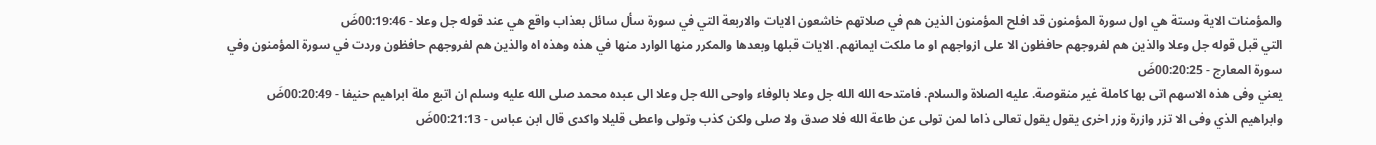والمؤمنات الاية وستة هي اول سورة المؤمنون قد افلح المؤمنون الذين هم في صلاتهم خاشعون الايات والاربعة التي في سورة سأل سائل بعذاب واقع هي عند قوله جل وعلا - 00:19:46ضَ
التي قبل قوله جل وعلا والذين هم لفروجهم حافظون الا على ازواجهم او ما ملكت ايمانهم. الايات قبلها وبعدها والمكرر منها الوارد منها في هذه وهذه اه والذين هم لفروجهم حافظون وردت في سورة المؤمنون وفي سورة المعارج - 00:20:25ضَ
يعني وفى هذه الاسهم اتى بها كاملة غير منقوصة. عليه الصلاة والسلام. فامتدحه الله الله جل وعلا بالوفاء واوحى الله جل وعلا الى عبده محمد صلى الله عليه وسلم ان اتبع ملة ابراهيم حنيفا - 00:20:49ضَ
وابراهيم الذي وفى الا تزر وازرة وزر اخرى يقول يقول تعالى ذاما لمن تولى عن طاعة الله فلا صدق ولا صلى ولكن كذب وتولى واعطى قليلا واكدى قال ابن عباس - 00:21:13ضَ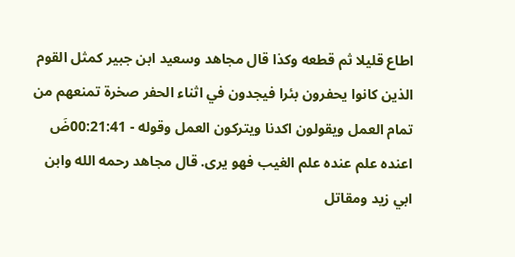اطاع قليلا ثم قطعه وكذا قال مجاهد وسعيد ابن جبير كمثل القوم الذين كانوا يحفرون بئرا فيجدون في اثناء الحفر صخرة تمنعهم من تمام العمل ويقولون اكدنا ويتركون العمل وقوله - 00:21:41ضَ
اعنده علم عنده علم الغيب فهو يرى. قال مجاهد رحمه الله وابن ابي زيد ومقاتل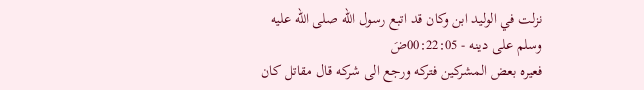نزلت في الوليد ابن وكان قد اتبع رسول الله صلى الله عليه وسلم على دينه - 00:22:05ضَ
فعيره بعض المشركين فتركه ورجع الى شركه قال مقاتل كان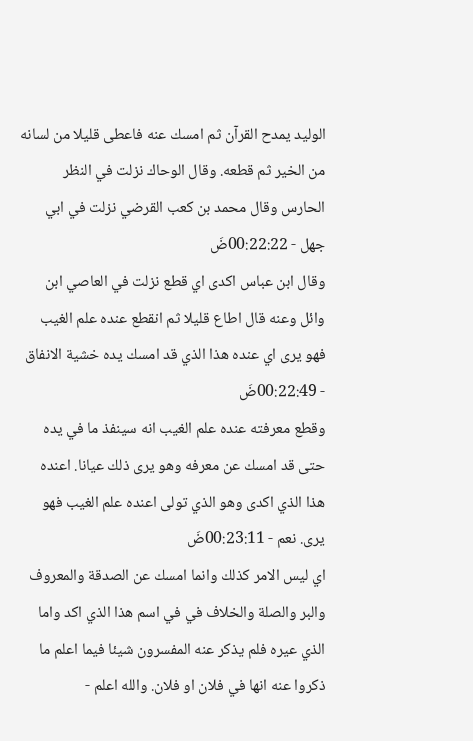الوليد يمدح القرآن ثم امسك عنه فاعطى قليلا من لسانه من الخير ثم قطعه. وقال الوحاك نزلت في النظر الحارس وقال محمد بن كعب القرضي نزلت في ابي جهل - 00:22:22ضَ
وقال ابن عباس اكدى اي قطع نزلت في العاصي ابن وائل وعنه قال اطاع قليلا ثم انقطع عنده علم الغيب فهو يرى اي عنده هذا الذي قد امسك يده خشية الانفاق - 00:22:49ضَ
وقطع معرفته عنده علم الغيب انه سينفذ ما في يده حتى قد امسك عن معرفه وهو يرى ذلك عيانا. اعنده هذا الذي اكدى وهو الذي تولى اعنده علم الغيب فهو يرى. نعم - 00:23:11ضَ
اي ليس الامر كذلك وانما امسك عن الصدقة والمعروف والبر والصلة والخلاف في في اسم هذا الذي اكد واما الذي عيره فلم يذكر عنه المفسرون شيئا فيما اعلم ما ذكروا عنه انها في فلان او فلان. والله اعلم -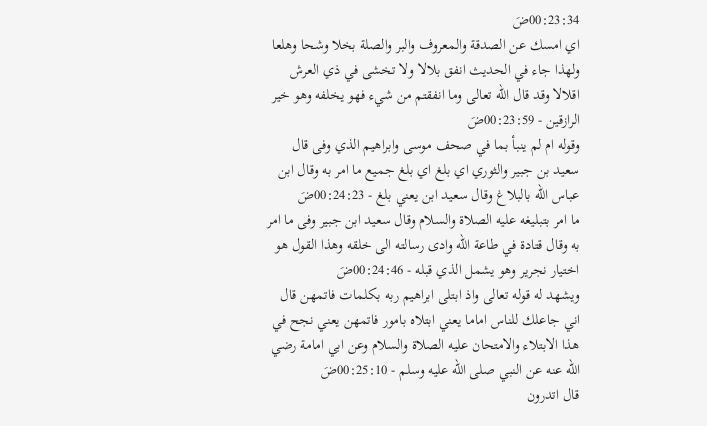00:23:34ضَ
اي امسك عن الصدقة والمعروف والبر والصلة بخلا وشحا وهلعا ولهذا جاء في الحديث انفق بلالا ولا تخشى في ذي العرش اقلالا وقد قال الله تعالى وما انفقتم من شيء فهو يخلفه وهو خير الرازقين - 00:23:59ضَ
وقوله ام لم ينبأ بما في صحف موسى وابراهيم الذي وفى قال سعيد بن جبير والثوري اي بلغ اي بلغ جميع ما امر به وقال ابن عباس الله بالبلاغ وقال سعيد ابن يعني بلغ - 00:24:23ضَ
ما امر بتبليغه عليه الصلاة والسلام وقال سعيد ابن جبير وفى ما امر به وقال قتادة في طاعة الله وادى رسالته الى خلقه وهذا القول هو اختيار نجرير وهو يشمل الذي قبله - 00:24:46ضَ
ويشهد له قوله تعالى واذ ابتلى ابراهيم ربه بكلمات فاتمهن قال اني جاعلك للناس اماما يعني ابتلاه بامور فاتمهن يعني نجح في هذا الابتلاء والامتحان عليه الصلاة والسلام وعن ابي امامة رضي الله عنه عن النبي صلى الله عليه وسلم - 00:25:10ضَ
قال اتدرون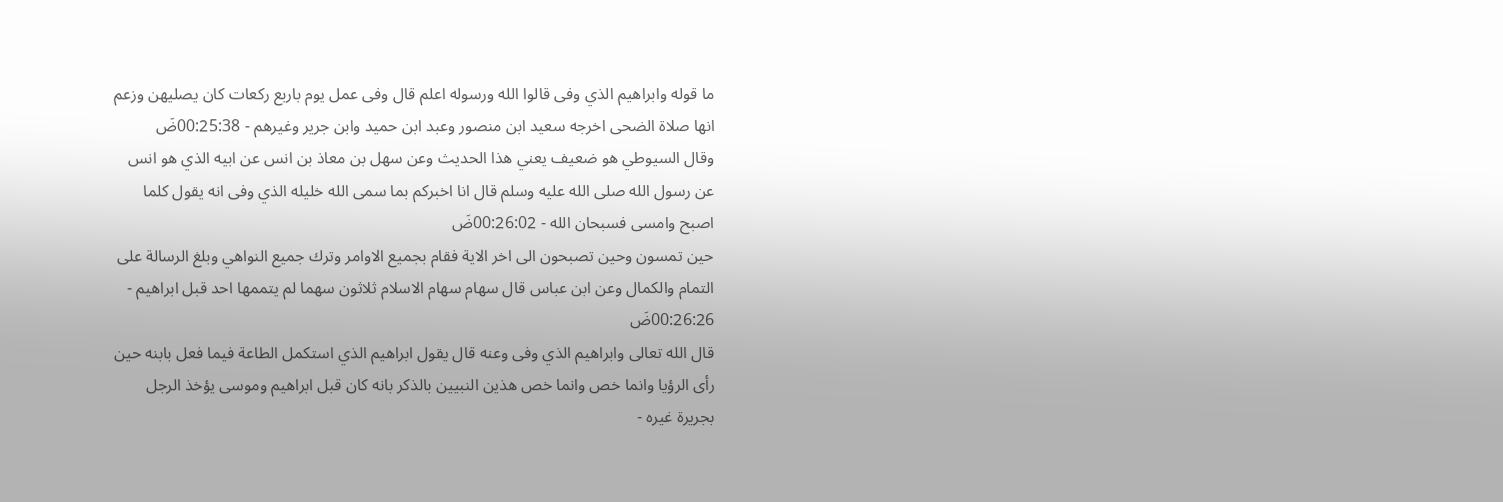ما قوله وابراهيم الذي وفى قالوا الله ورسوله اعلم قال وفى عمل يوم باربع ركعات كان يصليهن وزعم انها صلاة الضحى اخرجه سعيد ابن منصور وعبد ابن حميد وابن جرير وغيرهم - 00:25:38ضَ
وقال السيوطي هو ضعيف يعني هذا الحديث وعن سهل بن معاذ بن انس عن ابيه الذي هو انس عن رسول الله صلى الله عليه وسلم قال انا اخبركم بما سمى الله خليله الذي وفى انه يقول كلما اصبح وامسى فسبحان الله - 00:26:02ضَ
حين تمسون وحين تصبحون الى اخر الاية فقام بجميع الاوامر وترك جميع النواهي وبلغ الرسالة على التمام والكمال وعن ابن عباس قال سهام سهام الاسلام ثلاثون سهما لم يتممها احد قبل ابراهيم - 00:26:26ضَ
قال الله تعالى وابراهيم الذي وفى وعنه قال يقول ابراهيم الذي استكمل الطاعة فيما فعل بابنه حين رأى الرؤيا وانما خص وانما خص هذين النبيين بالذكر بانه كان قبل ابراهيم وموسى يؤخذ الرجل بجريرة غيره -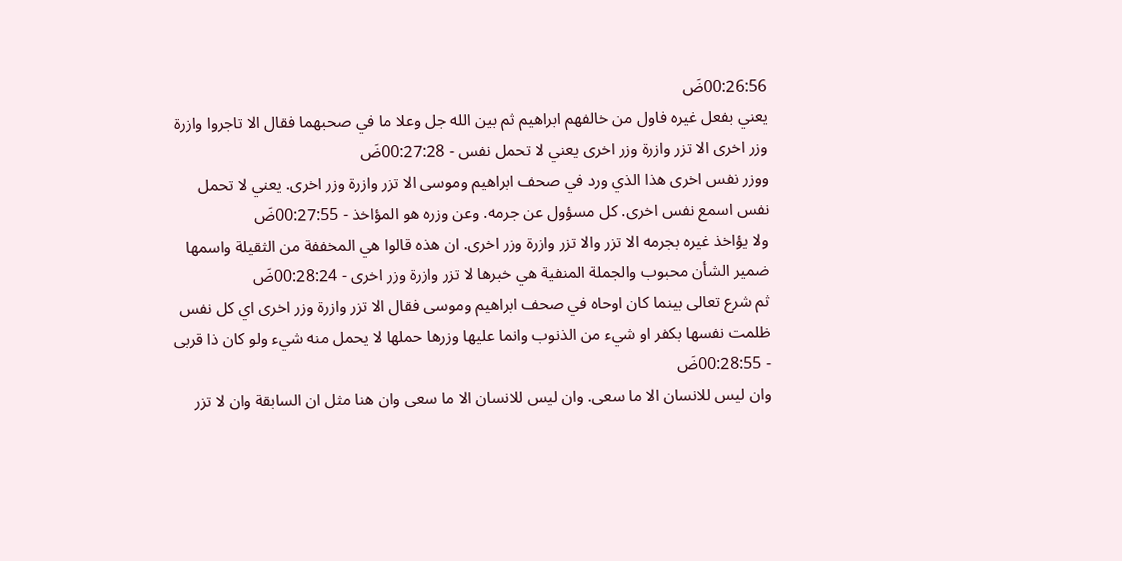00:26:56ضَ
يعني بفعل غيره فاول من خالفهم ابراهيم ثم بين الله جل وعلا ما في صحبهما فقال الا تاجروا وازرة وزر اخرى الا تزر وازرة وزر اخرى يعني لا تحمل نفس - 00:27:28ضَ
ووزر نفس اخرى هذا الذي ورد في صحف ابراهيم وموسى الا تزر وازرة وزر اخرى. يعني لا تحمل نفس اسمع نفس اخرى. كل مسؤول عن جرمه. وعن وزره هو المؤاخذ - 00:27:55ضَ
ولا يؤاخذ غيره بجرمه الا تزر والا تزر وازرة وزر اخرى. ان هذه قالوا هي المخففة من الثقيلة واسمها ضمير الشأن محبوب والجملة المنفية هي خبرها لا تزر وازرة وزر اخرى - 00:28:24ضَ
ثم شرع تعالى بينما كان اوحاه في صحف ابراهيم وموسى فقال الا تزر وازرة وزر اخرى اي كل نفس ظلمت نفسها بكفر او شيء من الذنوب وانما عليها وزرها حملها لا يحمل منه شيء ولو كان ذا قربى - 00:28:55ضَ
وان ليس للانسان الا ما سعى. وان ليس للانسان الا ما سعى وان هنا مثل ان السابقة وان لا تزر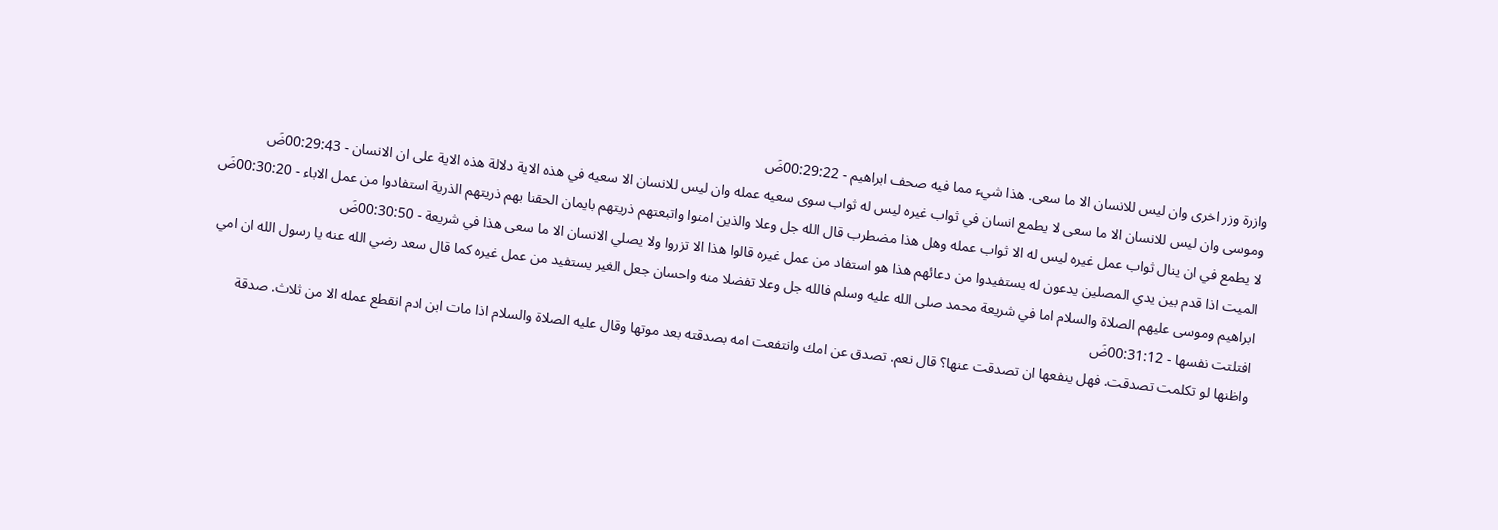وازرة وزر اخرى وان ليس للانسان الا ما سعى. هذا شيء مما فيه صحف ابراهيم - 00:29:22ضَ
وموسى وان ليس للانسان الا ما سعى لا يطمع انسان في ثواب غيره ليس له ثواب سوى سعيه عمله وان ليس للانسان الا سعيه في هذه الاية دلالة هذه الاية على ان الانسان - 00:29:43ضَ
لا يطمع في ان ينال ثواب عمل غيره ليس له الا ثواب عمله وهل هذا مضطرب قال الله جل وعلا والذين امنوا واتبعتهم ذريتهم بايمان الحقنا بهم ذريتهم الذرية استفادوا من عمل الاباء - 00:30:20ضَ
الميت اذا قدم بين يدي المصلين يدعون له يستفيدوا من دعائهم هذا هو استفاد من عمل غيره قالوا هذا الا تزروا ولا يصلي الانسان الا ما سعى هذا في شريعة - 00:30:50ضَ
ابراهيم وموسى عليهم الصلاة والسلام اما في شريعة محمد صلى الله عليه وسلم فالله جل وعلا تفضلا منه واحسان جعل الغير يستفيد من عمل غيره كما قال سعد رضي الله عنه يا رسول الله ان امي افتلتت نفسها - 00:31:12ضَ
واظنها لو تكلمت تصدقت. فهل ينفعها ان تصدقت عنها؟ قال نعم. تصدق عن امك وانتفعت امه بصدقته بعد موتها وقال عليه الصلاة والسلام اذا مات ابن ادم انقطع عمله الا من ثلاث. صدقة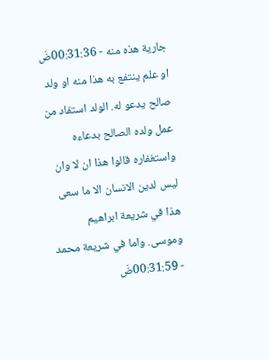جارية هذه منه - 00:31:36ضَ
او علم ينتفع به هذا منه او ولد صالح يدعو له. الولد استفاد من عمل ولده الصالح بدعاءه واستغفاره قالوا هذا ان لا وان ليس لدين الانسان الا ما سعى هذا في شريعة ابراهيم وموسى. واما في شريعة محمد - 00:31:59ضَ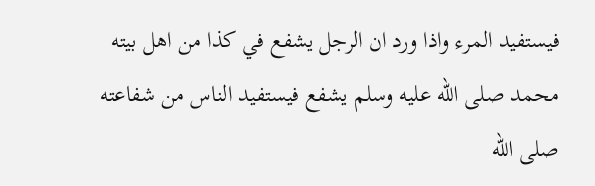فيستفيد المرء واذا ورد ان الرجل يشفع في كذا من اهل بيته محمد صلى الله عليه وسلم يشفع فيستفيد الناس من شفاعته صلى الله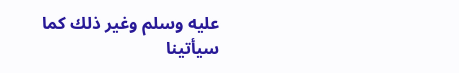عليه وسلم وغير ذلك كما سيأتينا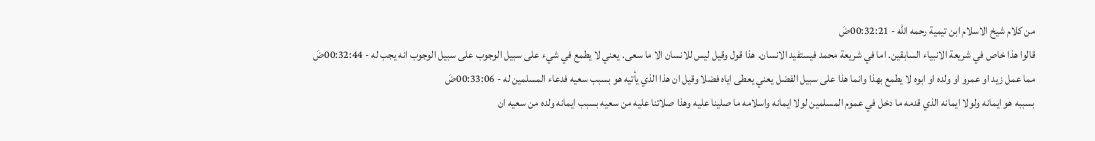من كلام شيخ الاسلام ابن تيمية رحمه الله - 00:32:21ضَ
قالوا هذا خاص في شريعة الانبياء السابقين. اما في شريعة محمد فيستفيد الانسان. هذا قول وقيل ليس للانسان الا ما سعى. يعني لا يطمع في شيء على سبيل الوجوب على سبيل الوجوب انه يجب له - 00:32:44ضَ
مما عمل زيد او عمرو او ولده او ابوه لا يطمع بهذا وانما هذا على سبيل الفضل يعني يعطى اياه فضلا وقيل ان هذا الذي يأتيه هو بسبب سعيه فدعاء المسلمين له - 00:33:06ضَ
بسببه هو ايمانه ولولا ايمانه الذي قدمه ما دخل في عموم المسلمين لولا ايمانه واسلامه ما صلينا عليه وهذا صلاتنا عليه من سعيه بسبب ايمانه ولده من سعيه ان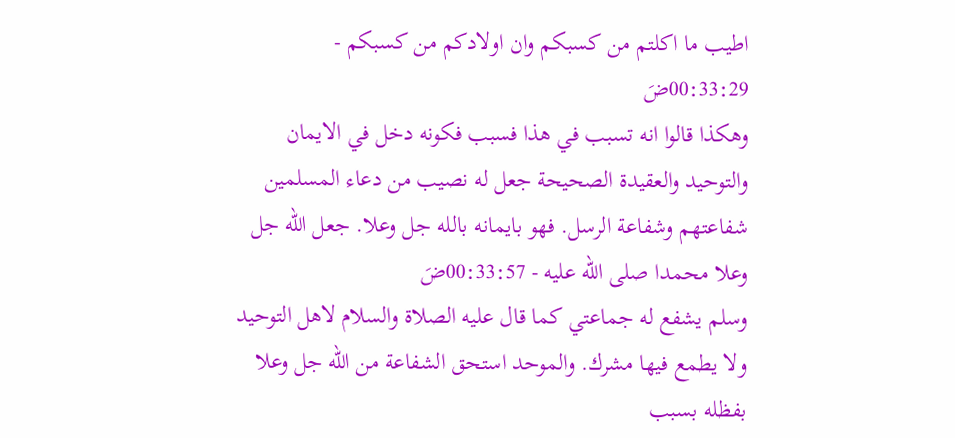اطيب ما اكلتم من كسبكم وان اولادكم من كسبكم - 00:33:29ضَ
وهكذا قالوا انه تسبب في هذا فسبب فكونه دخل في الايمان والتوحيد والعقيدة الصحيحة جعل له نصيب من دعاء المسلمين شفاعتهم وشفاعة الرسل. فهو بايمانه بالله جل وعلا. جعل الله جل وعلا محمدا صلى الله عليه - 00:33:57ضَ
وسلم يشفع له جماعتي كما قال عليه الصلاة والسلام لاهل التوحيد ولا يطمع فيها مشرك. والموحد استحق الشفاعة من الله جل وعلا بفظله بسبب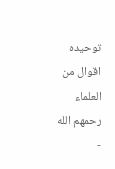توحيده اقوال من العلماء رحمهم الله -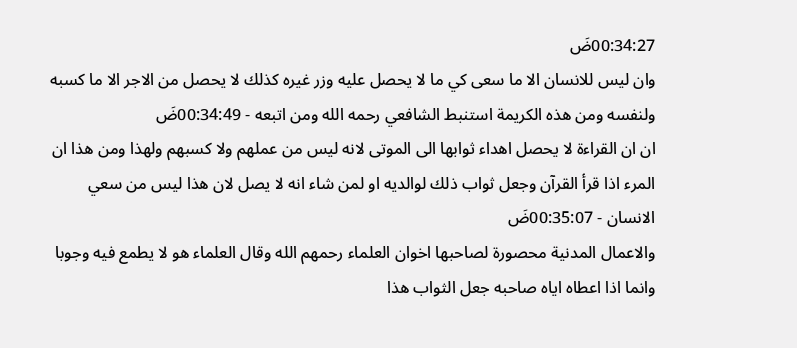00:34:27ضَ
وان ليس للانسان الا ما سعى كي ما لا يحصل عليه وزر غيره كذلك لا يحصل من الاجر الا ما كسبه ولنفسه ومن هذه الكريمة استنبط الشافعي رحمه الله ومن اتبعه - 00:34:49ضَ
ان ان القراءة لا يحصل اهداء ثوابها الى الموتى لانه ليس من عملهم ولا كسبهم ولهذا ومن هذا ان المرء اذا قرأ القرآن وجعل ثواب ذلك لوالديه او لمن شاء انه لا يصل لان هذا ليس من سعي الانسان - 00:35:07ضَ
والاعمال المدنية محصورة لصاحبها اخوان العلماء رحمهم الله وقال العلماء هو لا يطمع فيه وجوبا وانما اذا اعطاه اياه صاحبه جعل الثواب هذا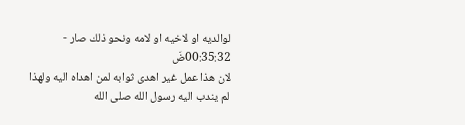لوالديه او لاخيه او لامه ونحو ذلك صار - 00:35:32ضَ
لان هذا عمل غير اهدى ثوابه لمن اهداه اليه ولهذا لم يندب اليه رسول الله صلى الله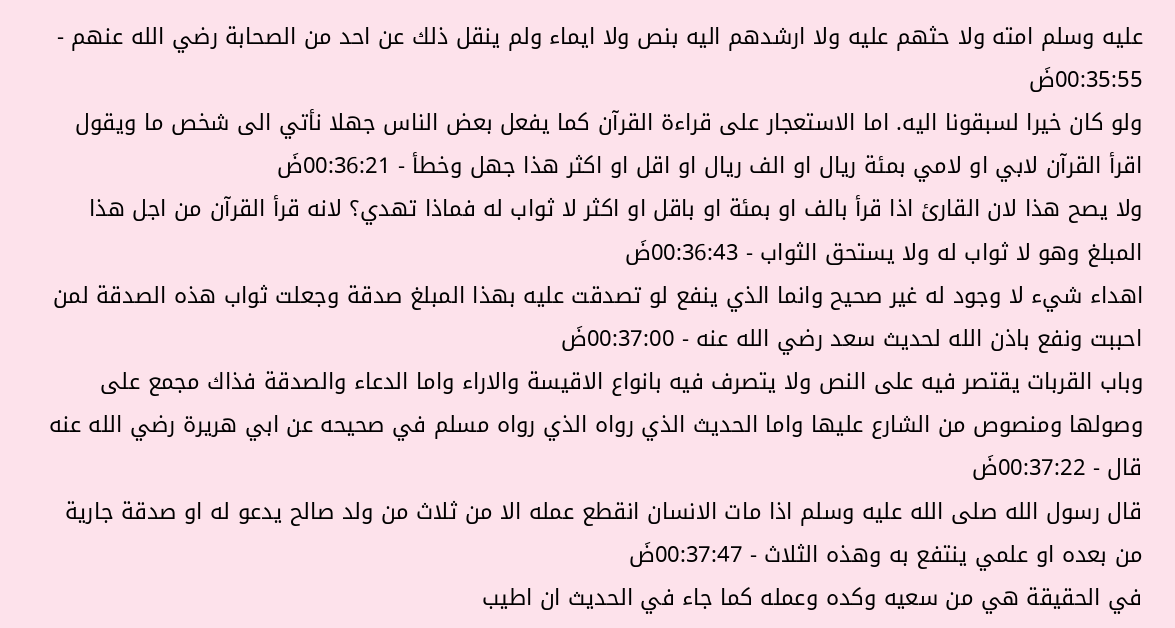عليه وسلم امته ولا حثهم عليه ولا ارشدهم اليه بنص ولا ايماء ولم ينقل ذلك عن احد من الصحابة رضي الله عنهم - 00:35:55ضَ
ولو كان خيرا لسبقونا اليه. اما الاستعجار على قراءة القرآن كما يفعل بعض الناس جهلا نأتي الى شخص ما ويقول اقرأ القرآن لابي او لامي بمئة ريال او الف ريال او اقل او اكثر هذا جهل وخطأ - 00:36:21ضَ
ولا يصح هذا لان القارئ اذا قرأ بالف او بمئة او باقل او اكثر لا ثواب له فماذا تهدي؟ لانه قرأ القرآن من اجل هذا المبلغ وهو لا ثواب له ولا يستحق الثواب - 00:36:43ضَ
اهداء شيء لا وجود له غير صحيح وانما الذي ينفع لو تصدقت عليه بهذا المبلغ صدقة وجعلت ثواب هذه الصدقة لمن احببت ونفع باذن الله لحديث سعد رضي الله عنه - 00:37:00ضَ
وباب القربات يقتصر فيه على النص ولا يتصرف فيه بانواع الاقيسة والاراء واما الدعاء والصدقة فذاك مجمع على وصولها ومنصوص من الشارع عليها واما الحديث الذي رواه الذي رواه مسلم في صحيحه عن ابي هريرة رضي الله عنه قال - 00:37:22ضَ
قال رسول الله صلى الله عليه وسلم اذا مات الانسان انقطع عمله الا من ثلاث من ولد صالح يدعو له او صدقة جارية من بعده او علمي ينتفع به وهذه الثلاث - 00:37:47ضَ
في الحقيقة هي من سعيه وكده وعمله كما جاء في الحديث ان اطيب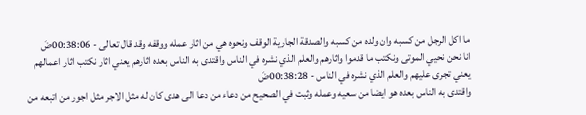ما اكل الرجل من كسبه وان ولده من كسبه والصدقة الجارية الوقف ونحوه هي من اثار عمله ووقفه وقد قال تعالى - 00:38:06ضَ
انا نحن نحيي الموتى ونكتب ما قدموا واثارهم والعلم الذي نشره في الناس واقتدى به الناس بعده اثارهم يعني اثار نكتب اثار اعمالهم يعني تجرى عليهم والعلم الذي نشره في الناس - 00:38:28ضَ
واقتدى به الناس بعده هو ايضا من سعيه وعمله وثبت في الصحيح من دعاء من دعا الى هدى كان له مثل الاجر مثل اجور من اتبعه من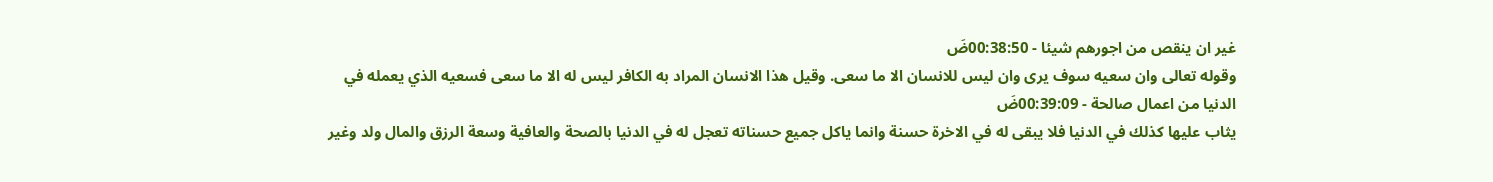غير ان ينقص من اجورهم شيئا - 00:38:50ضَ
وقوله تعالى وان سعيه سوف يرى وان ليس للانسان الا ما سعى. وقيل هذا الانسان المراد به الكافر ليس له الا ما سعى فسعيه الذي يعمله في الدنيا من اعمال صالحة - 00:39:09ضَ
يثاب عليها كذلك في الدنيا فلا يبقى له في الاخرة حسنة وانما ياكل جميع حسناته تعجل له في الدنيا بالصحة والعافية وسعة الرزق والمال ولد وغير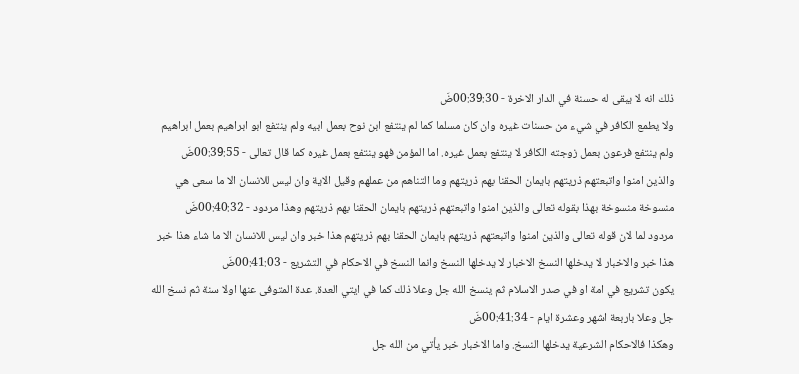ذلك انه لا يبقى له حسنة في الدار الاخرة - 00:39:30ضَ
ولا يطمع الكافر في شيء من حسنات غيره وان كان مسلما كما لم ينتفع ابن نوح بعمل ابيه ولم ينتفع ابو ابراهيم بعمل ابراهيم ولم ينتفع فرعون بعمل زوجته الكافر لا ينتفع بعمل غيره. اما المؤمن فهو ينتفع بعمل غيره كما قال تعالى - 00:39:55ضَ
والذين امنوا واتبعتهم ذريتهم بايمان الحقنا بهم ذريتهم وما التناهم من عملهم وقيل الاية وان ليس للانسان الا ما سعى هي منسوخة منسوخة بهذا بقوله تعالى والذين امنوا واتبعتهم ذريتهم بايمان الحقنا بهم ذريتهم وهذا مردود - 00:40:32ضَ
مردود لما لان قوله تعالى والذين امنوا واتبعتهم ذريتهم بايمان الحقنا بهم ذريتهم هذا خبر وان ليس للانسان الا ما شاء هذا خبر هذا خبر والاخبار لا يدخلها النسخ الاخبار لا يدخلها النسخ وانما النسخ في الاحكام في التشريع - 00:41:03ضَ
يكون تشريع في امة او في صدر الاسلام ثم ينسخ الله جل وعلا ذلك كما في ايتي العدة. عدة المتوفى عنها اولا سنة ثم نسخ الله جل وعلا باربعة اشهر وعشرة ايام - 00:41:34ضَ
وهكذا فالاحكام الشرعية يدخلها النسخ. واما الاخبار خبر يأتي من الله جل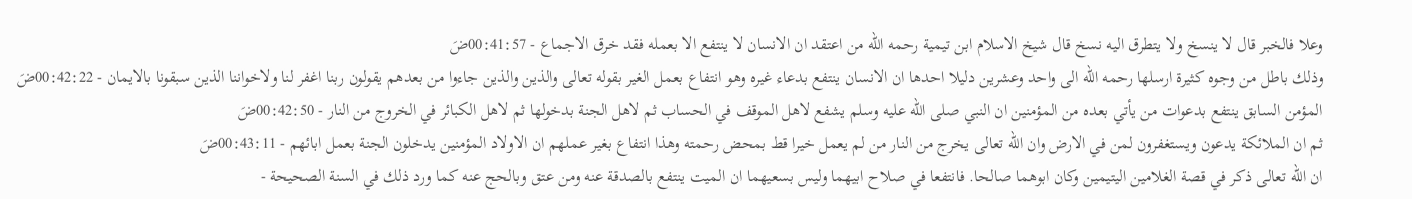وعلا فالخبر قال لا ينسخ ولا يتطرق اليه نسخ قال شيخ الاسلام ابن تيمية رحمه الله من اعتقد ان الانسان لا ينتفع الا بعمله فقد خرق الاجماع - 00:41:57ضَ
وذلك باطل من وجوه كثيرة ارسلها رحمه الله الى واحد وعشرين دليلا احدها ان الانسان ينتفع بدعاء غيره وهو انتفاع بعمل الغير بقوله تعالى والذين والذين جاءوا من بعدهم يقولون ربنا اغفر لنا ولاخواننا الذين سبقونا بالايمان - 00:42:22ضَ
المؤمن السابق ينتفع بدعوات من يأتي بعده من المؤمنين ان النبي صلى الله عليه وسلم يشفع لاهل الموقف في الحساب ثم لاهل الجنة بدخولها ثم لاهل الكبائر في الخروج من النار - 00:42:50ضَ
ثم ان الملائكة يدعون ويستغفرون لمن في الارض وان الله تعالى يخرج من النار من لم يعمل خيرا قط بمحض رحمته وهذا انتفاع بغير عملهم ان الاولاد المؤمنين يدخلون الجنة بعمل ابائهم - 00:43:11ضَ
ان الله تعالى ذكر في قصة الغلامين اليتيمين وكان ابوهما صالحا. فانتفعا في صلاح ابيهما وليس بسعيهما ان الميت ينتفع بالصدقة عنه ومن عتق وبالحج عنه كما ورد ذلك في السنة الصحيحة -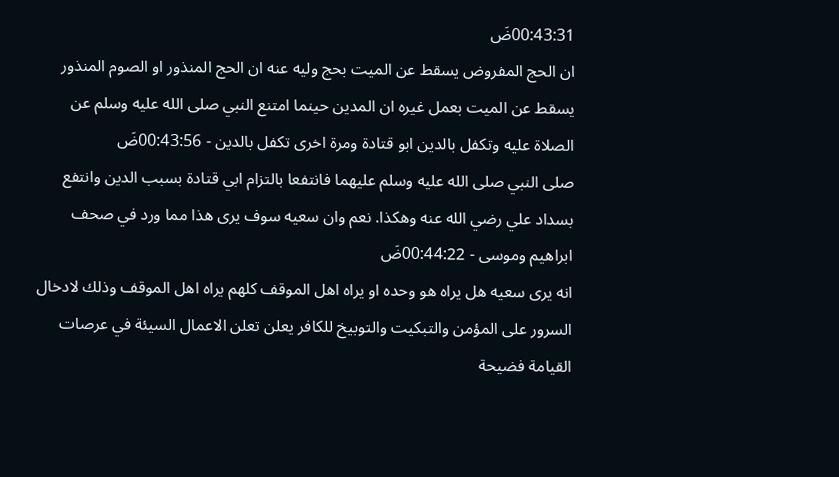00:43:31ضَ
ان الحج المفروض يسقط عن الميت بحج وليه عنه ان الحج المنذور او الصوم المنذور يسقط عن الميت بعمل غيره ان المدين حينما امتنع النبي صلى الله عليه وسلم عن الصلاة عليه وتكفل بالدين ابو قتادة ومرة اخرى تكفل بالدين - 00:43:56ضَ
صلى النبي صلى الله عليه وسلم عليهما فانتفعا بالتزام ابي قتادة بسبب الدين وانتفع بسداد علي رضي الله عنه وهكذا. نعم وان سعيه سوف يرى هذا مما ورد في صحف ابراهيم وموسى - 00:44:22ضَ
انه يرى سعيه هل يراه هو وحده او يراه اهل الموقف كلهم يراه اهل الموقف وذلك لادخال السرور على المؤمن والتبكيت والتوبيخ للكافر يعلن تعلن الاعمال السيئة في عرصات القيامة فضيحة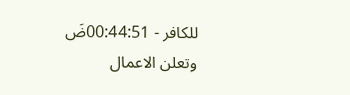للكافر - 00:44:51ضَ
وتعلن الاعمال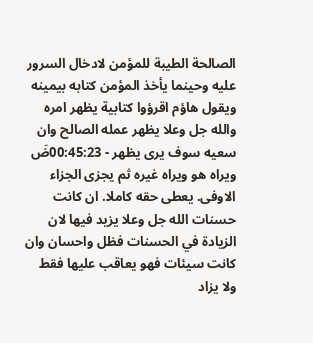الصالحة الطيبة للمؤمن لادخال السرور عليه وحينما يأخذ المؤمن كتابه بيمينه ويقول هاؤم اقرؤوا كتابية يظهر امره والله جل وعلا يظهر عمله الصالح وان سعيه سوف يرى يظهر - 00:45:23ضَ
ويراه هو ويراه غيره ثم يجزى الجزاء الاوفى. يعطى حقه كاملا. ان كانت حسنات الله جل وعلا يزيد فيها لان الزيادة في الحسنات فظل واحسان وان كانت سيئات فهو يعاقب عليها فقط ولا يزاد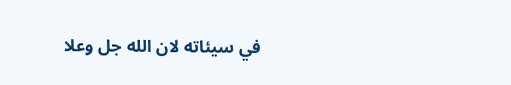في سيئاته لان الله جل وعلا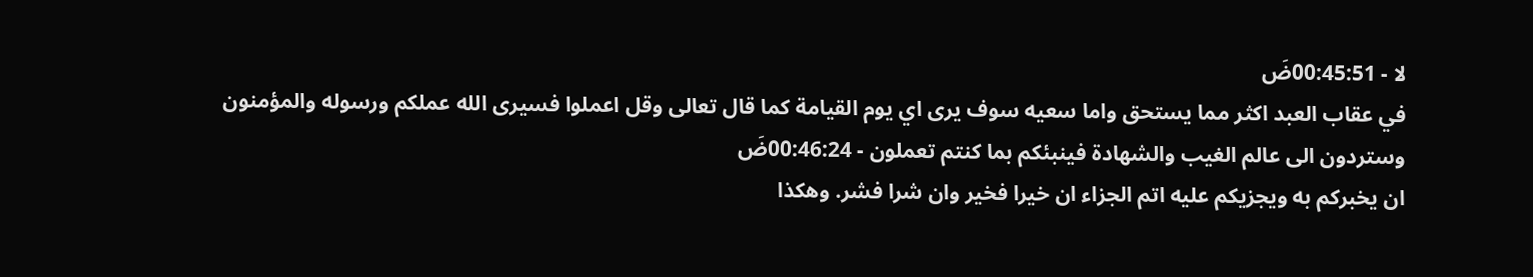لا - 00:45:51ضَ
في عقاب العبد اكثر مما يستحق واما سعيه سوف يرى اي يوم القيامة كما قال تعالى وقل اعملوا فسيرى الله عملكم ورسوله والمؤمنون وستردون الى عالم الغيب والشهادة فينبئكم بما كنتم تعملون - 00:46:24ضَ
ان يخبركم به ويجزيكم عليه اتم الجزاء ان خيرا فخير وان شرا فشر. وهكذا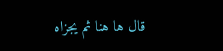قال ها هنا ثم يجزاه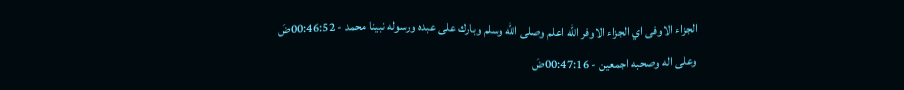الجزاء الاوفى اي الجزاء الاوفر الله اعلم وصلى الله وسلم وبارك على عبده ورسوله نبينا محمد - 00:46:52ضَ
وعلى اله وصحبه اجمعين - 00:47:16ضَ